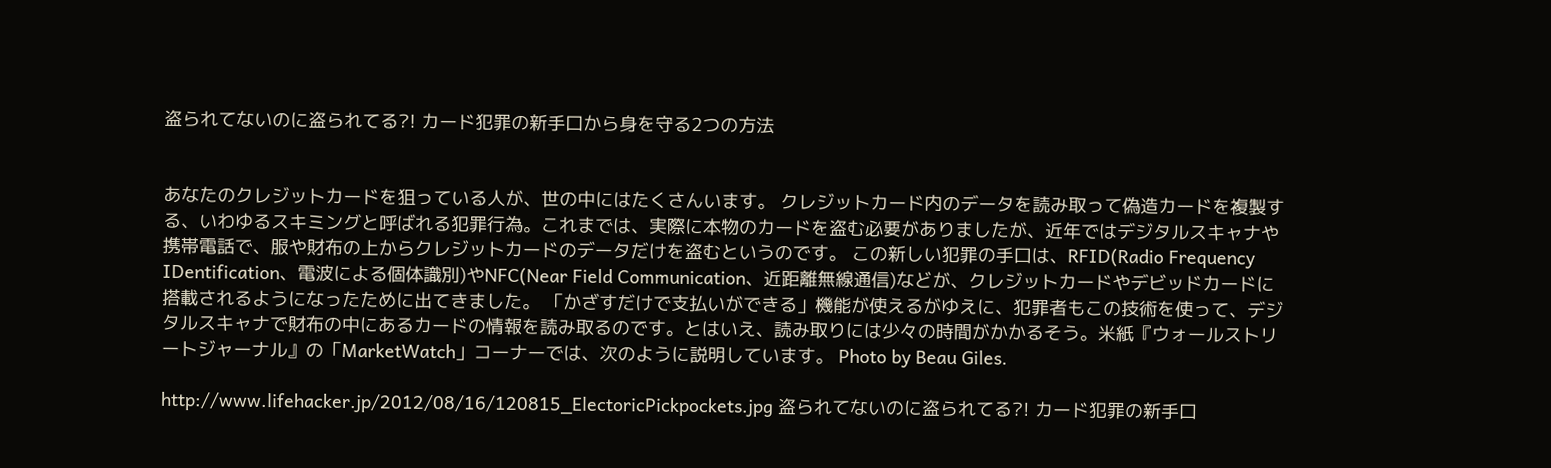盗られてないのに盗られてる?! カード犯罪の新手口から身を守る2つの方法


あなたのクレジットカードを狙っている人が、世の中にはたくさんいます。 クレジットカード内のデータを読み取って偽造カードを複製する、いわゆるスキミングと呼ばれる犯罪行為。これまでは、実際に本物のカードを盗む必要がありましたが、近年ではデジタルスキャナや携帯電話で、服や財布の上からクレジットカードのデータだけを盗むというのです。 この新しい犯罪の手口は、RFID(Radio Frequency IDentification、電波による個体識別)やNFC(Near Field Communication、近距離無線通信)などが、クレジットカードやデビッドカードに搭載されるようになったために出てきました。 「かざすだけで支払いができる」機能が使えるがゆえに、犯罪者もこの技術を使って、デジタルスキャナで財布の中にあるカードの情報を読み取るのです。とはいえ、読み取りには少々の時間がかかるそう。米紙『ウォールストリートジャーナル』の「MarketWatch」コーナーでは、次のように説明しています。 Photo by Beau Giles.

http://www.lifehacker.jp/2012/08/16/120815_ElectoricPickpockets.jpg 盗られてないのに盗られてる?! カード犯罪の新手口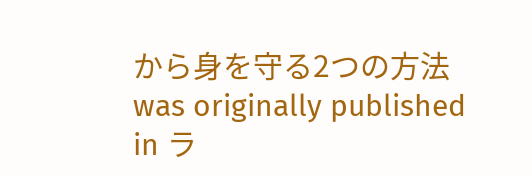から身を守る2つの方法 was originally published in ラ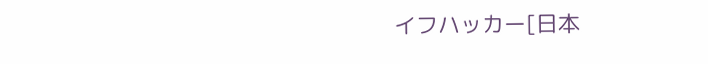イフハッカー[日本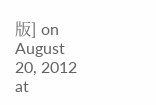版] on August 20, 2012 at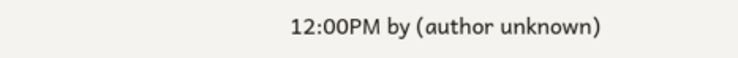12:00PM by (author unknown)